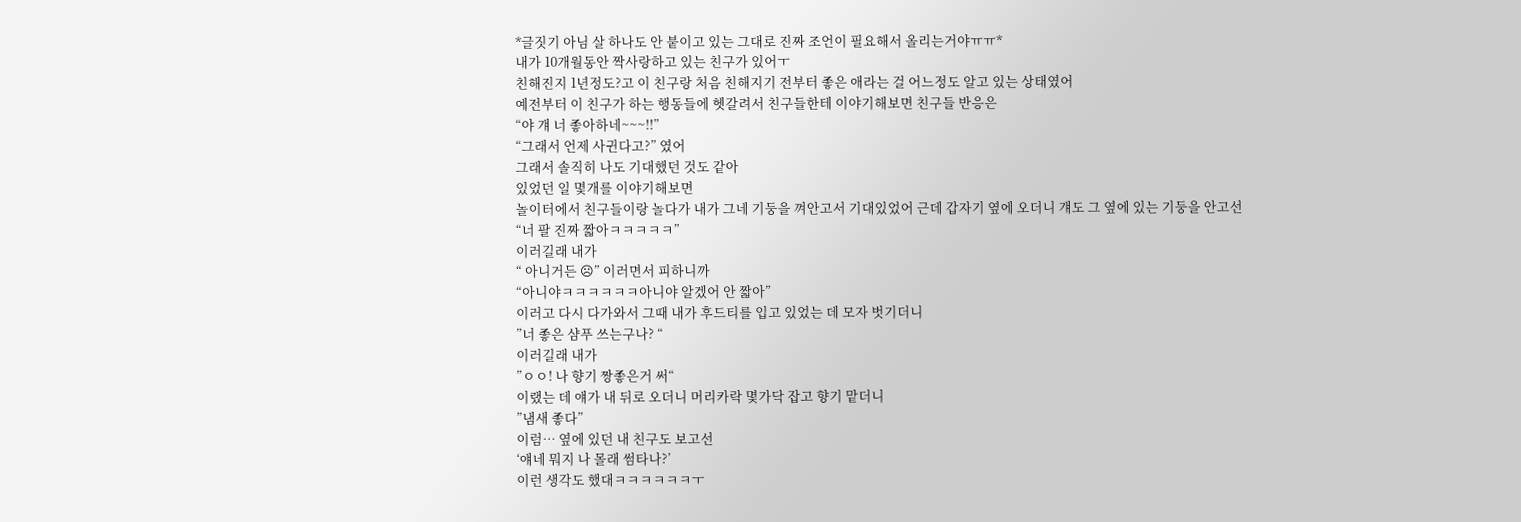*글짓기 아님 살 하나도 안 붙이고 있는 그대로 진짜 조언이 필요해서 올리는거야ㅠㅠ*
내가 10개월동안 짝사랑하고 있는 친구가 있어ㅜ
친해진지 1년정도?고 이 친구랑 처음 친해지기 전부터 좋은 애라는 걸 어느정도 알고 있는 상태였어
예전부터 이 친구가 하는 행동들에 헷갈려서 친구들한테 이야기해보면 친구들 반응은
“야 걔 너 좋아하네~~~!!”
“그래서 언제 사귄다고?” 였어
그래서 솔직히 나도 기대했던 것도 같아
있었던 일 몇개를 이야기해보면
놀이터에서 친구들이랑 놀다가 내가 그네 기둥을 껴안고서 기대있었어 근데 갑자기 옆에 오더니 걔도 그 옆에 있는 기둥을 안고선
“너 팔 진짜 짧아ㅋㅋㅋㅋㅋ”
이러길래 내가
“ 아니거든 ☹” 이러면서 피하니까
“아니야ㅋㅋㅋㅋㅋㅋ아니야 알겠어 안 짧아”
이러고 다시 다가와서 그때 내가 후드티를 입고 있었는 데 모자 벗기더니
”너 좋은 샴푸 쓰는구나? “
이러길래 내가
”ㅇㅇ! 나 향기 짱좋은거 써“
이랬는 데 얘가 내 뒤로 오더니 머리카락 몇가닥 잡고 향기 맡더니
”냄새 좋다”
이럼… 옆에 있던 내 친구도 보고선
‘얘네 뭐지 나 몰래 썸타나?’
이런 생각도 했대ㅋㅋㅋㅋㅋㅋㅜ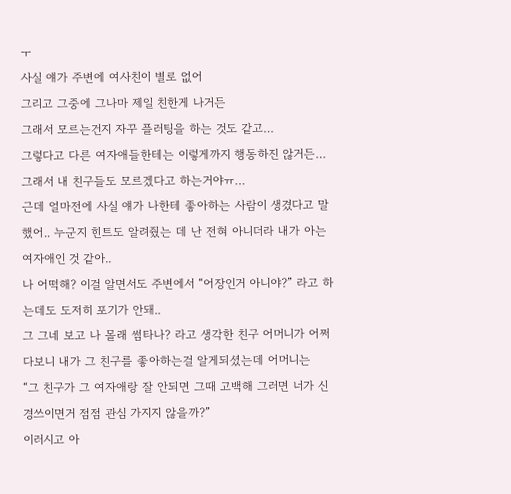ㅜ
사실 얘가 주변에 여사친이 별로 없어
그리고 그중에 그나마 제일 친한게 나거든
그래서 모르는건지 자꾸 플러팅을 하는 것도 같고…
그렇다고 다른 여자애들한테는 이렇게까지 행동하진 않거든… 그래서 내 친구들도 모르겠다고 하는거야ㅠ…
근데 얼마전에 사실 얘가 나한테 좋아하는 사람이 생겼다고 말했어.. 누군지 힌트도 알려줬는 데 난 전혀 아니더라 내가 아는 여자애인 것 같아..
나 어떡해? 이걸 알면서도 주변에서 “어장인거 아니야?” 라고 하는데도 도저히 포기가 안돼..
그 그네 보고 나 몰래 썸타나? 라고 생각한 친구 어머니가 어쩌다보니 내가 그 친구를 좋아하는걸 알게되셨는데 어머니는
“그 친구가 그 여자애랑 잘 안되면 그때 고백해 그러면 너가 신경쓰이면거 점점 관심 가지지 않을까?”
이러시고 아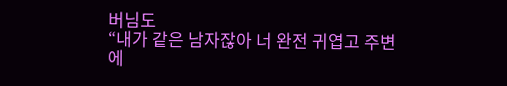버님도
“내가 같은 남자잖아 너 완전 귀엽고 주변에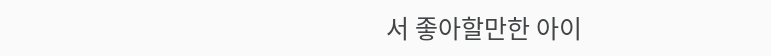서 좋아할만한 아이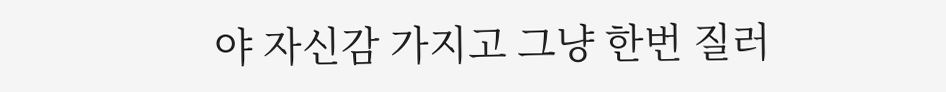야 자신감 가지고 그냥 한번 질러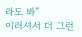라도 봐”
이러셔서 더 그런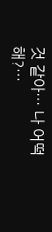것 같아… 나 어떡해?…